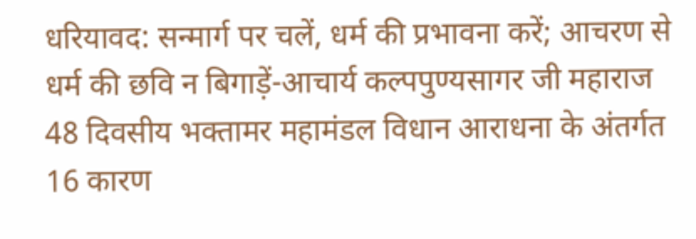धरियावद: सन्मार्ग पर चलें, धर्म की प्रभावना करें; आचरण से धर्म की छवि न बिगाड़ें-आचार्य कल्पपुण्यसागर जी महाराज
48 दिवसीय भक्तामर महामंडल विधान आराधना के अंतर्गत 16 कारण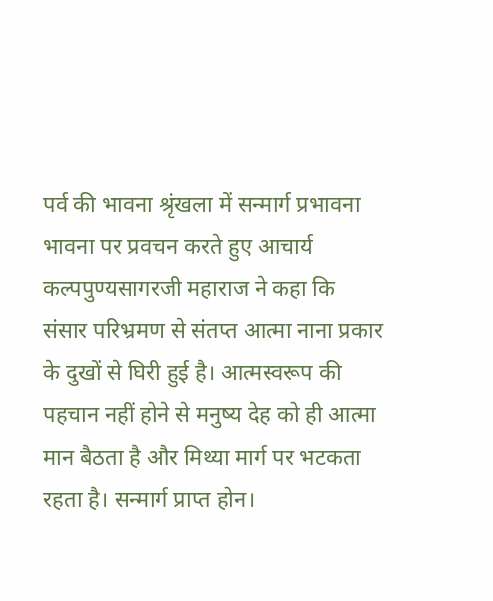पर्व की भावना श्रृंखला में सन्मार्ग प्रभावना भावना पर प्रवचन करते हुए आचार्य कल्पपुण्यसागरजी महाराज ने कहा कि संसार परिभ्रमण से संतप्त आत्मा नाना प्रकार के दुखों से घिरी हुई है। आत्मस्वरूप की पहचान नहीं होने से मनुष्य देह को ही आत्मा मान बैठता है और मिथ्या मार्ग पर भटकता रहता है। सन्मार्ग प्राप्त होन।